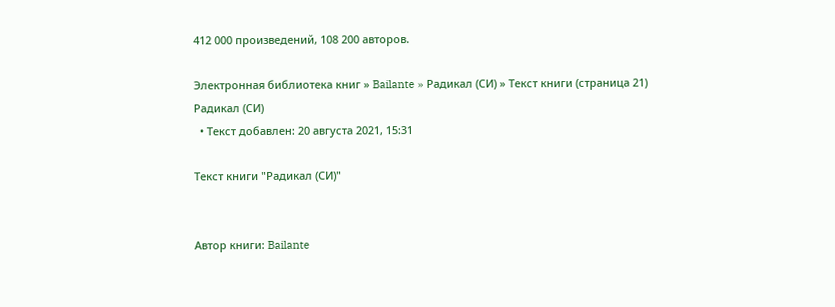412 000 произведений, 108 200 авторов.

Электронная библиотека книг » Bailante » Радикал (СИ) » Текст книги (страница 21)
Радикал (СИ)
  • Текст добавлен: 20 августа 2021, 15:31

Текст книги "Радикал (СИ)"


Автор книги: Bailante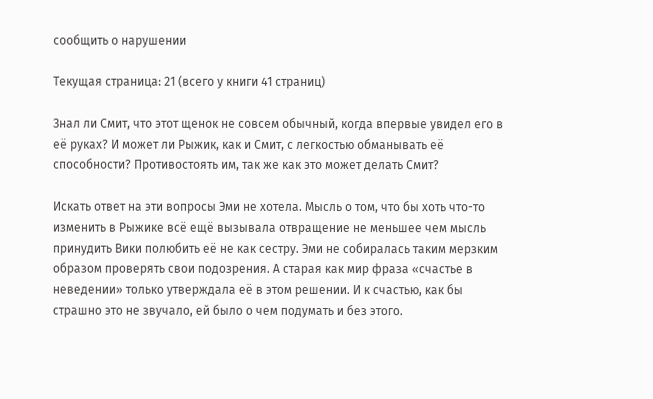сообщить о нарушении

Текущая страница: 21 (всего у книги 41 страниц)

Знал ли Смит, что этот щенок не совсем обычный, когда впервые увидел его в её руках? И может ли Рыжик, как и Смит, с легкостью обманывать её способности? Противостоять им, так же как это может делать Смит?

Искать ответ на эти вопросы Эми не хотела. Мысль о том, что бы хоть что-то изменить в Рыжике всё ещё вызывала отвращение не меньшее чем мысль принудить Вики полюбить её не как сестру. Эми не собиралась таким мерзким образом проверять свои подозрения. А старая как мир фраза «счастье в неведении» только утверждала её в этом решении. И к счастью, как бы страшно это не звучало, ей было о чем подумать и без этого.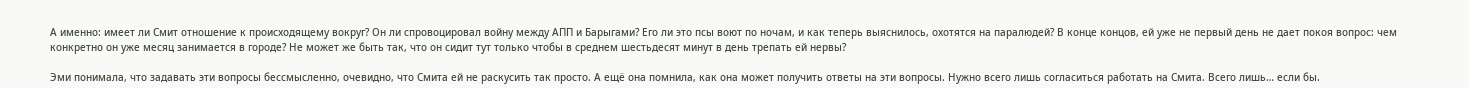А именно: имеет ли Смит отношение к происходящему вокруг? Он ли спровоцировал войну между АПП и Барыгами? Его ли это псы воют по ночам, и как теперь выяснилось, охотятся на паралюдей? В конце концов, ей уже не первый день не дает покоя вопрос: чем конкретно он уже месяц занимается в городе? Не может же быть так, что он сидит тут только чтобы в среднем шестьдесят минут в день трепать ей нервы?

Эми понимала, что задавать эти вопросы бессмысленно, очевидно, что Смита ей не раскусить так просто. А ещё она помнила, как она может получить ответы на эти вопросы. Нужно всего лишь согласиться работать на Смита. Всего лишь… если бы.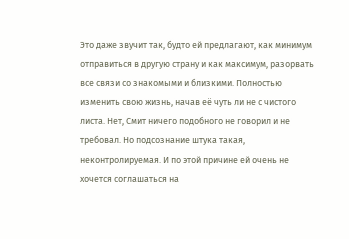Это даже звучит так, будто ей предлагают, как минимум отправиться в другую страну и как максимум, разорвать все связи со знакомыми и близкими. Полностью изменить свою жизнь, начав её чуть ли не с чистого листа. Нет, Смит ничего подобного не говорил и не требовал. Но подсознание штука такая, неконтролируемая. И по этой причине ей очень не хочется соглашаться на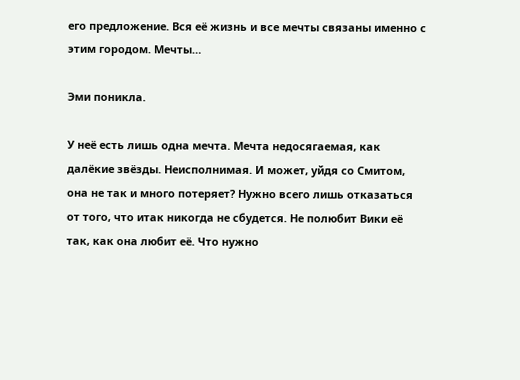его предложение. Вся её жизнь и все мечты связаны именно с этим городом. Мечты…

Эми поникла.

У неё есть лишь одна мечта. Мечта недосягаемая, как далёкие звёзды. Неисполнимая. И может, уйдя со Смитом, она не так и много потеряет? Нужно всего лишь отказаться от того, что итак никогда не сбудется. Не полюбит Вики её так, как она любит её. Что нужно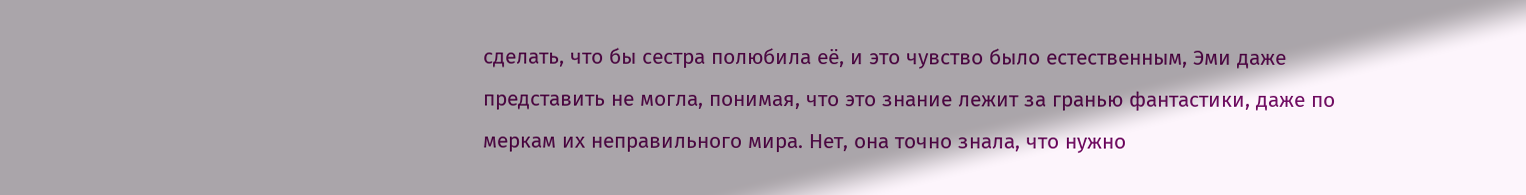сделать, что бы сестра полюбила её, и это чувство было естественным, Эми даже представить не могла, понимая, что это знание лежит за гранью фантастики, даже по меркам их неправильного мира. Нет, она точно знала, что нужно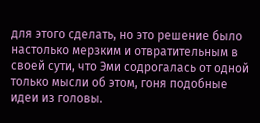для этого сделать, но это решение было настолько мерзким и отвратительным в своей сути, что Эми содрогалась от одной только мысли об этом, гоня подобные идеи из головы.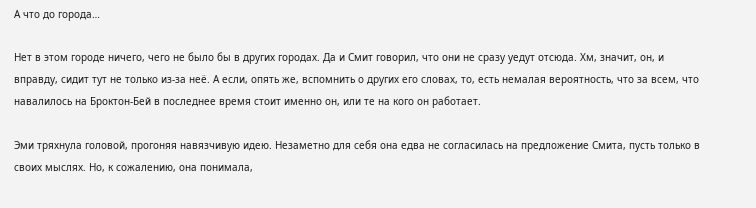А что до города…

Нет в этом городе ничего, чего не было бы в других городах. Да и Смит говорил, что они не сразу уедут отсюда. Хм, значит, он, и вправду, сидит тут не только из-за неё. А если, опять же, вспомнить о других его словах, то, есть немалая вероятность, что за всем, что навалилось на Броктон-Бей в последнее время стоит именно он, или те на кого он работает.

Эми тряхнула головой, прогоняя навязчивую идею. Незаметно для себя она едва не согласилась на предложение Смита, пусть только в своих мыслях. Но, к сожалению, она понимала,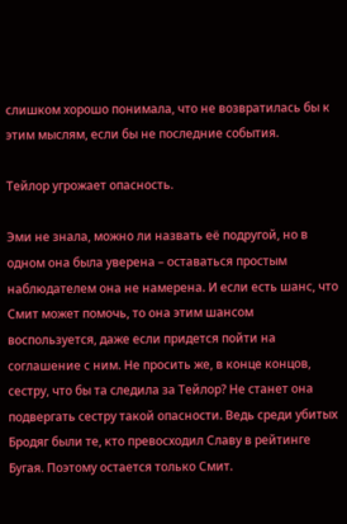слишком хорошо понимала, что не возвратилась бы к этим мыслям, если бы не последние события.

Тейлор угрожает опасность.

Эми не знала, можно ли назвать её подругой, но в одном она была уверена – оставаться простым наблюдателем она не намерена. И если есть шанс, что Смит может помочь, то она этим шансом воспользуется, даже если придется пойти на соглашение с ним. Не просить же, в конце концов, сестру, что бы та следила за Тейлор? Не станет она подвергать сестру такой опасности. Ведь среди убитых Бродяг были те, кто превосходил Славу в рейтинге Бугая. Поэтому остается только Смит.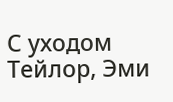С уходом Тейлор, Эми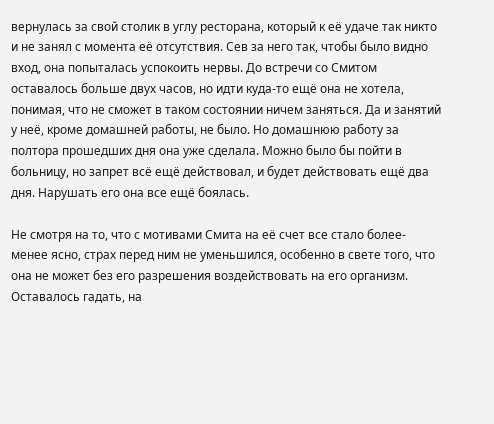вернулась за свой столик в углу ресторана, который к её удаче так никто и не занял с момента её отсутствия. Сев за него так, чтобы было видно вход, она попыталась успокоить нервы. До встречи со Смитом оставалось больше двух часов, но идти куда-то ещё она не хотела, понимая, что не сможет в таком состоянии ничем заняться. Да и занятий у неё, кроме домашней работы, не было. Но домашнюю работу за полтора прошедших дня она уже сделала. Можно было бы пойти в больницу, но запрет всё ещё действовал, и будет действовать ещё два дня. Нарушать его она все ещё боялась.

Не смотря на то, что с мотивами Смита на её счет все стало более-менее ясно, страх перед ним не уменьшился, особенно в свете того, что она не может без его разрешения воздействовать на его организм. Оставалось гадать, на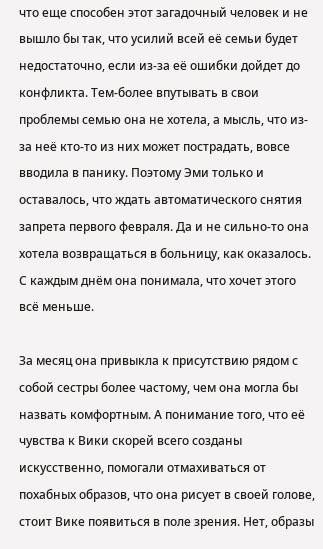что еще способен этот загадочный человек и не вышло бы так, что усилий всей её семьи будет недостаточно, если из-за её ошибки дойдет до конфликта. Тем-более впутывать в свои проблемы семью она не хотела, а мысль, что из-за неё кто-то из них может пострадать, вовсе вводила в панику. Поэтому Эми только и оставалось, что ждать автоматического снятия запрета первого февраля. Да и не сильно-то она хотела возвращаться в больницу, как оказалось. С каждым днём она понимала, что хочет этого всё меньше.

За месяц она привыкла к присутствию рядом с собой сестры более частому, чем она могла бы назвать комфортным. А понимание того, что её чувства к Вики скорей всего созданы искусственно, помогали отмахиваться от похабных образов, что она рисует в своей голове, стоит Вике появиться в поле зрения. Нет, образы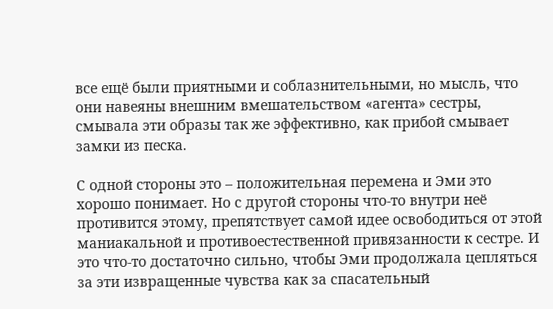все ещё были приятными и соблазнительными, но мысль, что они навеяны внешним вмешательством «агента» сестры, смывала эти образы так же эффективно, как прибой смывает замки из песка.

С одной стороны это – положительная перемена и Эми это хорошо понимает. Но с другой стороны что-то внутри неё противится этому, препятствует самой идее освободиться от этой маниакальной и противоестественной привязанности к сестре. И это что-то достаточно сильно, чтобы Эми продолжала цепляться за эти извращенные чувства как за спасательный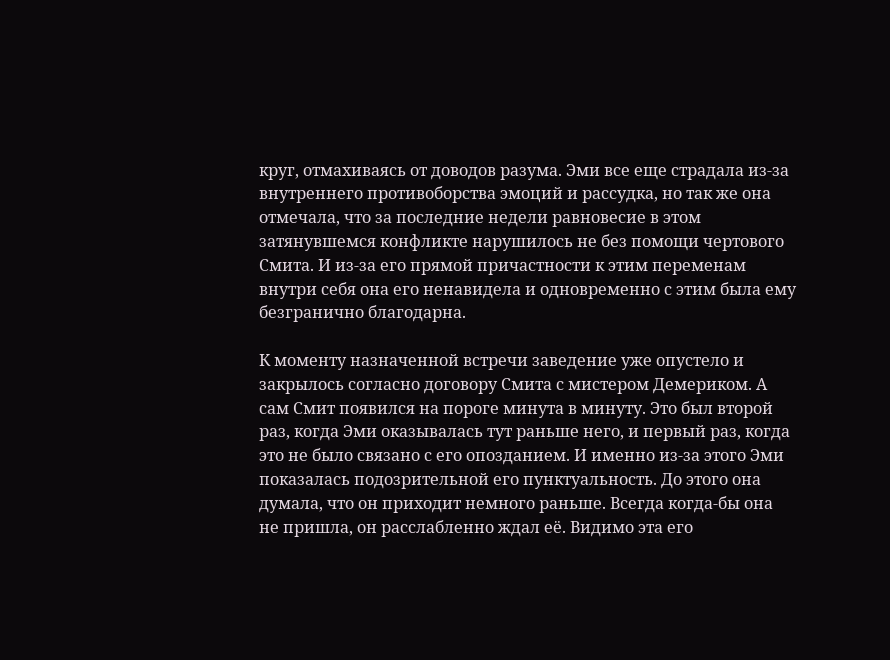круг, отмахиваясь от доводов разума. Эми все еще страдала из-за внутреннего противоборства эмоций и рассудка, но так же она отмечала, что за последние недели равновесие в этом затянувшемся конфликте нарушилось не без помощи чертового Смита. И из-за его прямой причастности к этим переменам внутри себя она его ненавидела и одновременно с этим была ему безгранично благодарна.

К моменту назначенной встречи заведение уже опустело и закрылось согласно договору Смита с мистером Демериком. А сам Смит появился на пороге минута в минуту. Это был второй раз, когда Эми оказывалась тут раньше него, и первый раз, когда это не было связано с его опозданием. И именно из-за этого Эми показалась подозрительной его пунктуальность. До этого она думала, что он приходит немного раньше. Всегда когда-бы она не пришла, он расслабленно ждал её. Видимо эта его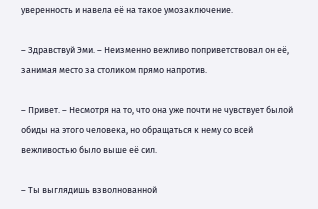уверенность и навела её на такое умозаключение.

– Здравствуй Эми. – Неизменно вежливо поприветствовал он её, занимая место за столиком прямо напротив.

– Привет. – Несмотря на то, что она уже почти не чувствует былой обиды на этого человека, но обращаться к нему со всей вежливостью было выше её сил.

– Ты выглядишь взволнованной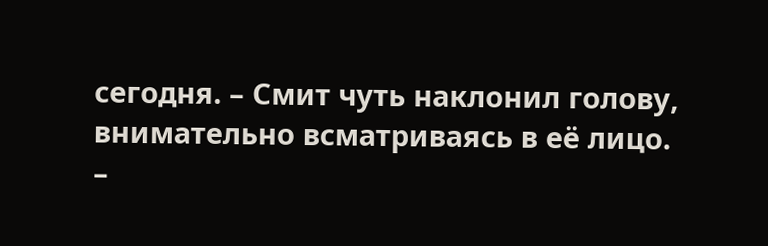сегодня. – Смит чуть наклонил голову, внимательно всматриваясь в её лицо. –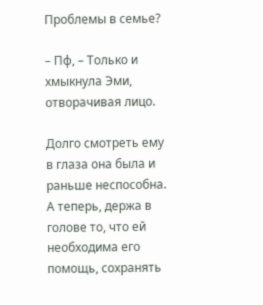Проблемы в семье?

– Пф, – Только и хмыкнула Эми, отворачивая лицо.

Долго смотреть ему в глаза она была и раньше неспособна. А теперь, держа в голове то, что ей необходима его помощь, сохранять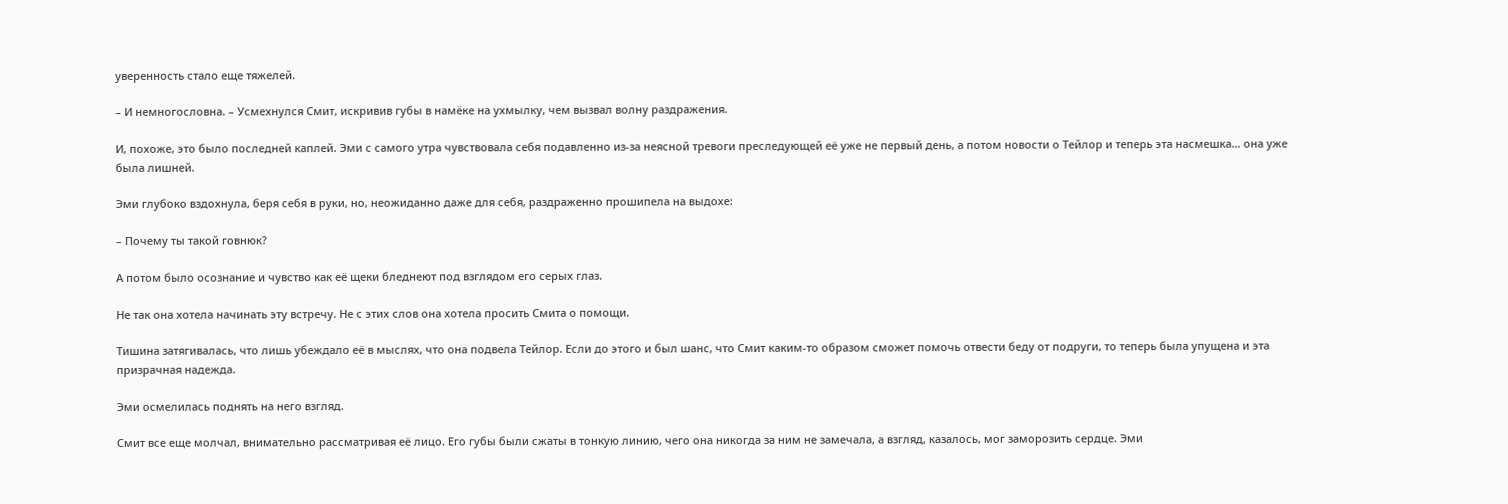уверенность стало еще тяжелей.

– И немногословна. – Усмехнулся Смит, искривив губы в намёке на ухмылку, чем вызвал волну раздражения.

И, похоже, это было последней каплей. Эми с самого утра чувствовала себя подавленно из-за неясной тревоги преследующей её уже не первый день, а потом новости о Тейлор и теперь эта насмешка… она уже была лишней.

Эми глубоко вздохнула, беря себя в руки, но, неожиданно даже для себя, раздраженно прошипела на выдохе:

– Почему ты такой говнюк?

А потом было осознание и чувство как её щеки бледнеют под взглядом его серых глаз.

Не так она хотела начинать эту встречу. Не с этих слов она хотела просить Смита о помощи.

Тишина затягивалась, что лишь убеждало её в мыслях, что она подвела Тейлор. Если до этого и был шанс, что Смит каким-то образом сможет помочь отвести беду от подруги, то теперь была упущена и эта призрачная надежда.

Эми осмелилась поднять на него взгляд.

Смит все еще молчал, внимательно рассматривая её лицо. Его губы были сжаты в тонкую линию, чего она никогда за ним не замечала, а взгляд, казалось, мог заморозить сердце. Эми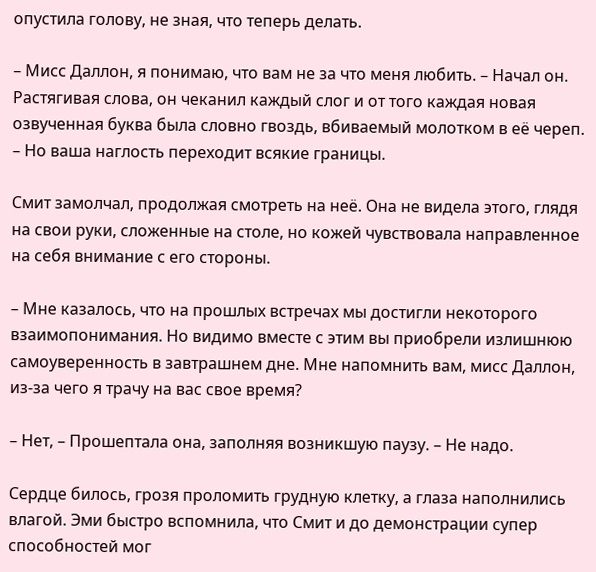опустила голову, не зная, что теперь делать.

– Мисс Даллон, я понимаю, что вам не за что меня любить. – Начал он. Растягивая слова, он чеканил каждый слог и от того каждая новая озвученная буква была словно гвоздь, вбиваемый молотком в её череп. – Но ваша наглость переходит всякие границы.

Смит замолчал, продолжая смотреть на неё. Она не видела этого, глядя на свои руки, сложенные на столе, но кожей чувствовала направленное на себя внимание с его стороны.

– Мне казалось, что на прошлых встречах мы достигли некоторого взаимопонимания. Но видимо вместе с этим вы приобрели излишнюю самоуверенность в завтрашнем дне. Мне напомнить вам, мисс Даллон, из-за чего я трачу на вас свое время?

– Нет, – Прошептала она, заполняя возникшую паузу. – Не надо.

Сердце билось, грозя проломить грудную клетку, а глаза наполнились влагой. Эми быстро вспомнила, что Смит и до демонстрации супер способностей мог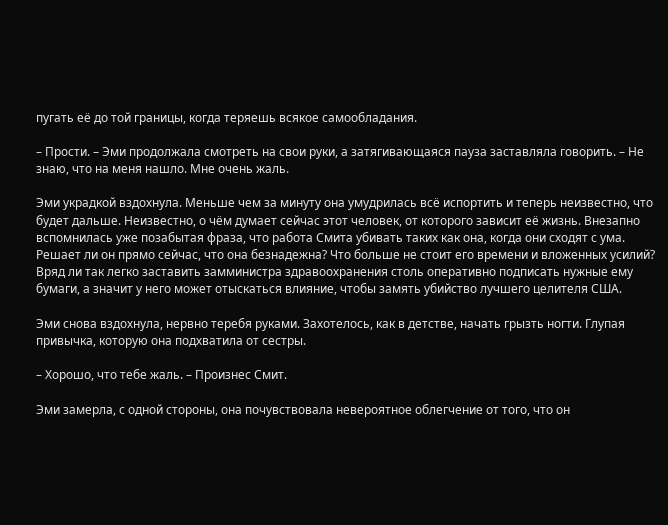пугать её до той границы, когда теряешь всякое самообладания.

– Прости. – Эми продолжала смотреть на свои руки, а затягивающаяся пауза заставляла говорить. – Не знаю, что на меня нашло. Мне очень жаль.

Эми украдкой вздохнула. Меньше чем за минуту она умудрилась всё испортить и теперь неизвестно, что будет дальше. Неизвестно, о чём думает сейчас этот человек, от которого зависит её жизнь. Внезапно вспомнилась уже позабытая фраза, что работа Смита убивать таких как она, когда они сходят с ума. Решает ли он прямо сейчас, что она безнадежна? Что больше не стоит его времени и вложенных усилий? Вряд ли так легко заставить замминистра здравоохранения столь оперативно подписать нужные ему бумаги, а значит у него может отыскаться влияние, чтобы замять убийство лучшего целителя США.

Эми снова вздохнула, нервно теребя руками. Захотелось, как в детстве, начать грызть ногти. Глупая привычка, которую она подхватила от сестры.

– Хорошо, что тебе жаль. – Произнес Смит.

Эми замерла, с одной стороны, она почувствовала невероятное облегчение от того, что он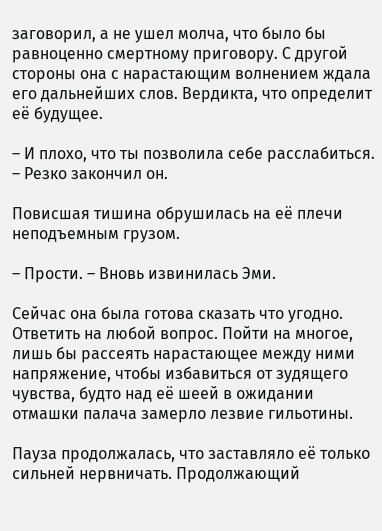заговорил, а не ушел молча, что было бы равноценно смертному приговору. С другой стороны она с нарастающим волнением ждала его дальнейших слов. Вердикта, что определит её будущее.

– И плохо, что ты позволила себе расслабиться. – Резко закончил он.

Повисшая тишина обрушилась на её плечи неподъемным грузом.

– Прости. – Вновь извинилась Эми.

Сейчас она была готова сказать что угодно. Ответить на любой вопрос. Пойти на многое, лишь бы рассеять нарастающее между ними напряжение, чтобы избавиться от зудящего чувства, будто над её шеей в ожидании отмашки палача замерло лезвие гильотины.

Пауза продолжалась, что заставляло её только сильней нервничать. Продолжающий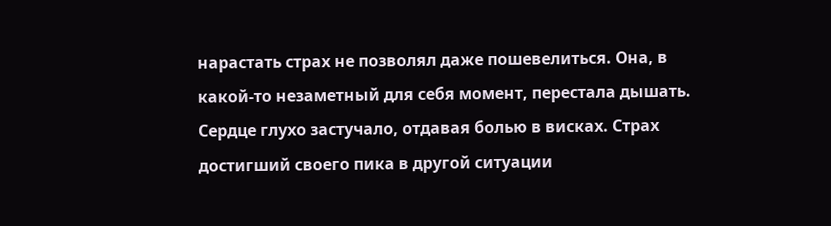нарастать страх не позволял даже пошевелиться. Она, в какой-то незаметный для себя момент, перестала дышать. Сердце глухо застучало, отдавая болью в висках. Страх достигший своего пика в другой ситуации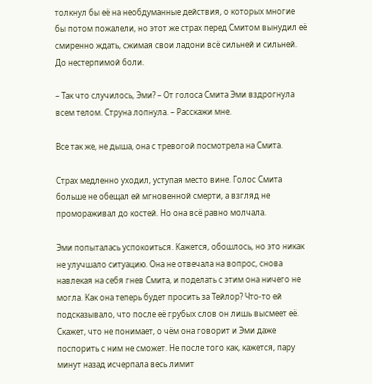толкнул бы её на необдуманные действия, о которых многие бы потом пожалели, но этот же страх перед Смитом вынудил её смиренно ждать, сжимая свои ладони всё сильней и сильней. До нестерпимой боли.

– Так что случилось, Эми? – От голоса Смита Эми вздрогнула всем телом. Струна лопнула. – Расскажи мне.

Все так же, не дыша, она с тревогой посмотрела на Смита.

Страх медленно уходил, уступая место вине. Голос Смита больше не обещал ей мгновенной смерти, а взгляд не промораживал до костей. Но она всё равно молчала.

Эми попыталась успокоиться. Кажется, обошлось, но это никак не улучшало ситуацию. Она не отвечала на вопрос, снова навлекая на себя гнев Смита, и поделать с этим она ничего не могла. Как она теперь будет просить за Тейлор? Что-то ей подсказывало, что после её грубых слов он лишь высмеет её. Скажет, что не понимает, о чём она говорит и Эми даже поспорить с ним не сможет. Не после того как, кажется, пару минут назад исчерпала весь лимит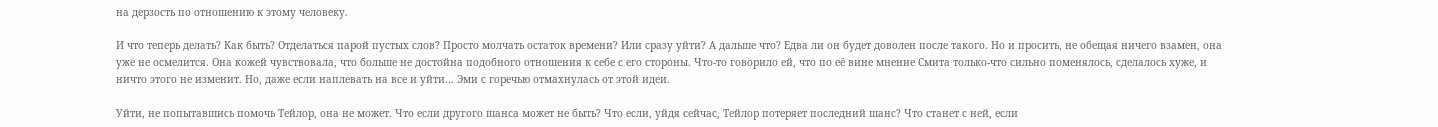на дерзость по отношению к этому человеку.

И что теперь делать? Как быть? Отделаться парой пустых слов? Просто молчать остаток времени? Или сразу уйти? А дальше что? Едва ли он будет доволен после такого. Но и просить, не обещая ничего взамен, она уже не осмелится. Она кожей чувствовала, что больше не достойна подобного отношения к себе с его стороны. Что-то говорило ей, что по её вине мнение Смита только-что сильно поменялось, сделалось хуже, и ничто этого не изменит. Но, даже если наплевать на все и уйти… Эми с горечью отмахнулась от этой идеи.

Уйти, не попытавшись помочь Тейлор, она не может. Что если другого шанса может не быть? Что если, уйдя сейчас, Тейлор потеряет последний шанс? Что станет с ней, если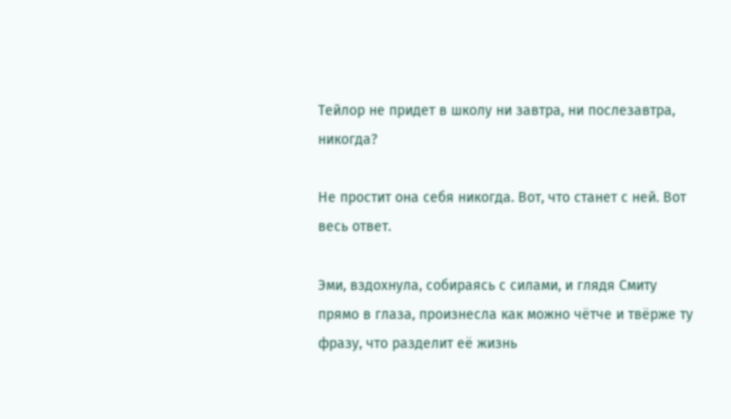Тейлор не придет в школу ни завтра, ни послезавтра, никогда?

Не простит она себя никогда. Вот, что станет с ней. Вот весь ответ.

Эми, вздохнула, собираясь с силами, и глядя Смиту прямо в глаза, произнесла как можно чётче и твёрже ту фразу, что разделит её жизнь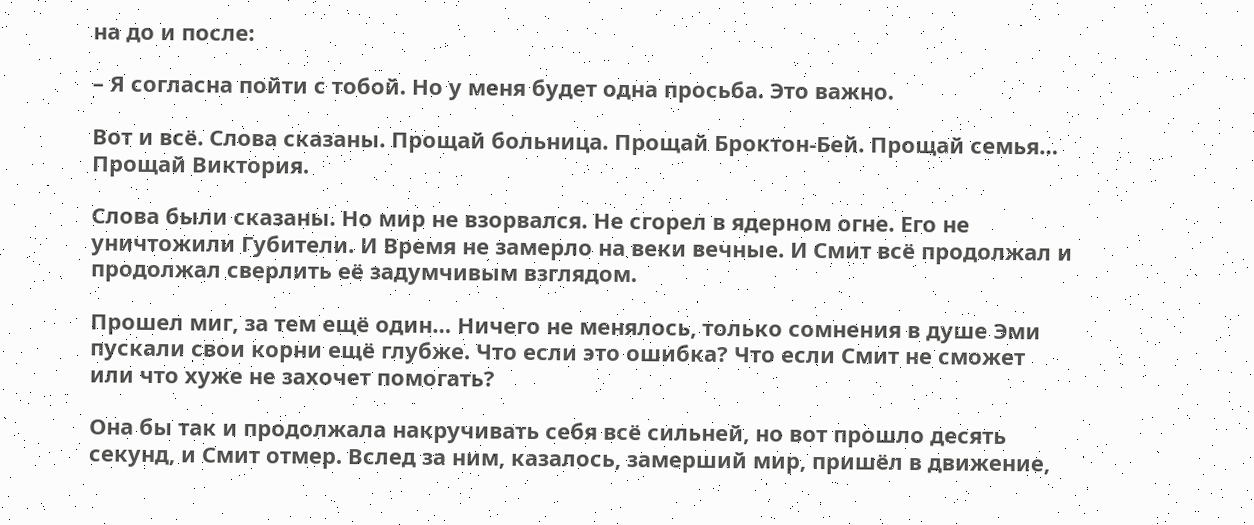на до и после:

– Я согласна пойти с тобой. Но у меня будет одна просьба. Это важно.

Вот и всё. Слова сказаны. Прощай больница. Прощай Броктон-Бей. Прощай семья… Прощай Виктория.

Слова были сказаны. Но мир не взорвался. Не сгорел в ядерном огне. Его не уничтожили Губители. И Время не замерло на веки вечные. И Смит всё продолжал и продолжал сверлить её задумчивым взглядом.

Прошел миг, за тем ещё один… Ничего не менялось, только сомнения в душе Эми пускали свои корни ещё глубже. Что если это ошибка? Что если Смит не сможет или что хуже не захочет помогать?

Она бы так и продолжала накручивать себя всё сильней, но вот прошло десять секунд, и Смит отмер. Вслед за ним, казалось, замерший мир, пришёл в движение,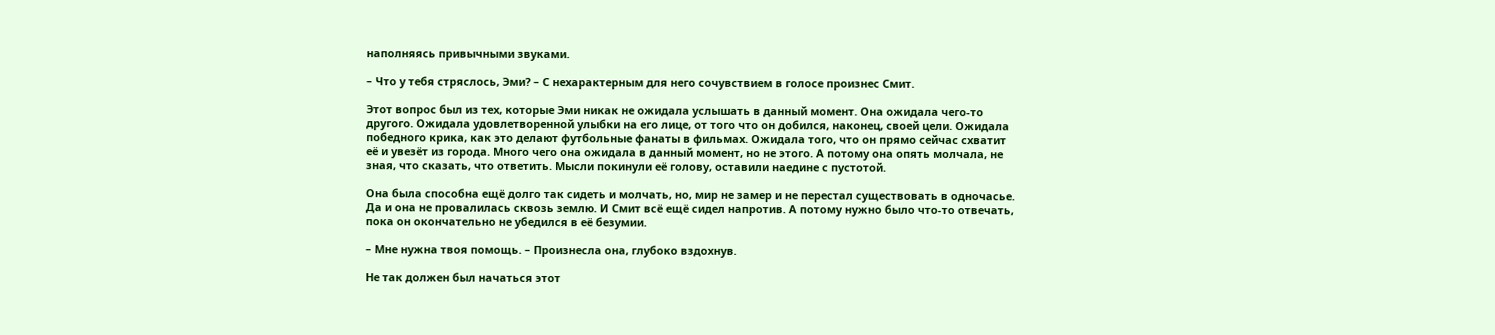наполняясь привычными звуками.

– Что у тебя стряслось, Эми? – С нехарактерным для него сочувствием в голосе произнес Смит.

Этот вопрос был из тех, которые Эми никак не ожидала услышать в данный момент. Она ожидала чего-то другого. Ожидала удовлетворенной улыбки на его лице, от того что он добился, наконец, своей цели. Ожидала победного крика, как это делают футбольные фанаты в фильмах. Ожидала того, что он прямо сейчас схватит её и увезёт из города. Много чего она ожидала в данный момент, но не этого. А потому она опять молчала, не зная, что сказать, что ответить. Мысли покинули её голову, оставили наедине с пустотой.

Она была способна ещё долго так сидеть и молчать, но, мир не замер и не перестал существовать в одночасье. Да и она не провалилась сквозь землю. И Смит всё ещё сидел напротив. А потому нужно было что-то отвечать, пока он окончательно не убедился в её безумии.

– Мне нужна твоя помощь. – Произнесла она, глубоко вздохнув.

Не так должен был начаться этот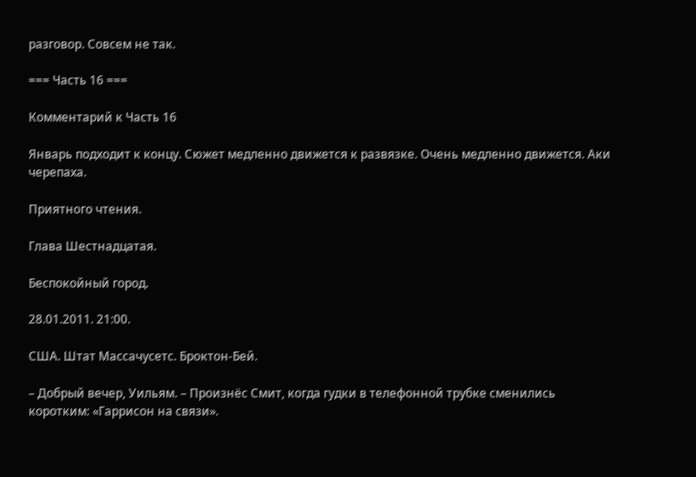разговор. Совсем не так.

=== Часть 16 ===

Комментарий к Часть 16

Январь подходит к концу. Сюжет медленно движется к развязке. Очень медленно движется. Аки черепаха.

Приятного чтения.

Глава Шестнадцатая.

Беспокойный город.

28.01.2011. 21:00.

США. Штат Массачусетс. Броктон-Бей.

– Добрый вечер, Уильям. – Произнёс Смит, когда гудки в телефонной трубке сменились коротким: «Гаррисон на связи».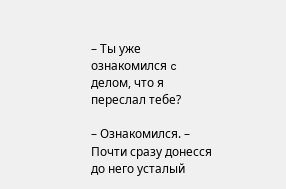– Ты уже ознакомился c делом, что я переслал тебе?

– Ознакомился. – Почти сразу донесся до него усталый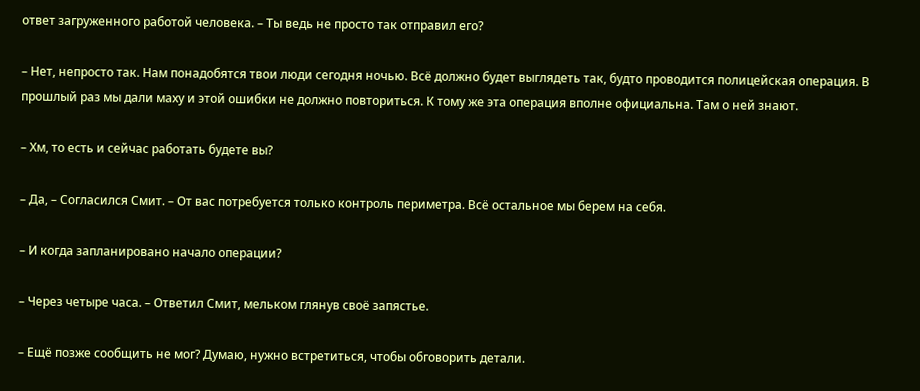ответ загруженного работой человека. – Ты ведь не просто так отправил его?

– Нет, непросто так. Нам понадобятся твои люди сегодня ночью. Всё должно будет выглядеть так, будто проводится полицейская операция. В прошлый раз мы дали маху и этой ошибки не должно повториться. К тому же эта операция вполне официальна. Там о ней знают.

– Хм, то есть и сейчас работать будете вы?

– Да, – Согласился Смит. – От вас потребуется только контроль периметра. Всё остальное мы берем на себя.

– И когда запланировано начало операции?

– Через четыре часа. – Ответил Смит, мельком глянув своё запястье.

– Ещё позже сообщить не мог? Думаю, нужно встретиться, чтобы обговорить детали.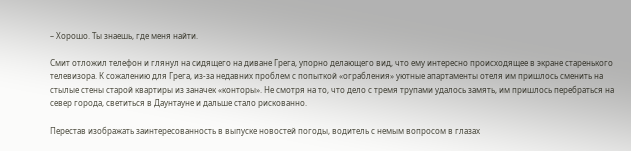– Хорошо. Ты знаешь, где меня найти.

Смит отложил телефон и глянул на сидящего на диване Грега, упорно делающего вид, что ему интересно происходящее в экране старенького телевизора. К сожалению для Грега, из-за недавних проблем с попыткой «ограбления» уютные апартаменты отеля им пришлось сменить на стылые стены старой квартиры из заначек «конторы». Не смотря на то, что дело с тремя трупами удалось замять, им пришлось перебраться на север города, светиться в Даунтауне и дальше стало рискованно.

Перестав изображать заинтересованность в выпуске новостей погоды, водитель с немым вопросом в глазах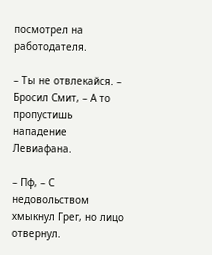посмотрел на работодателя.

– Ты не отвлекайся. – Бросил Смит, – А то пропустишь нападение Левиафана.

– Пф, – С недовольством хмыкнул Грег, но лицо отвернул.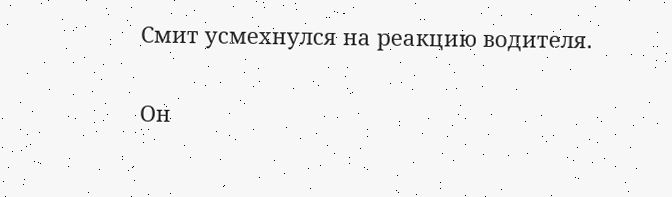Смит усмехнулся на реакцию водителя.

Он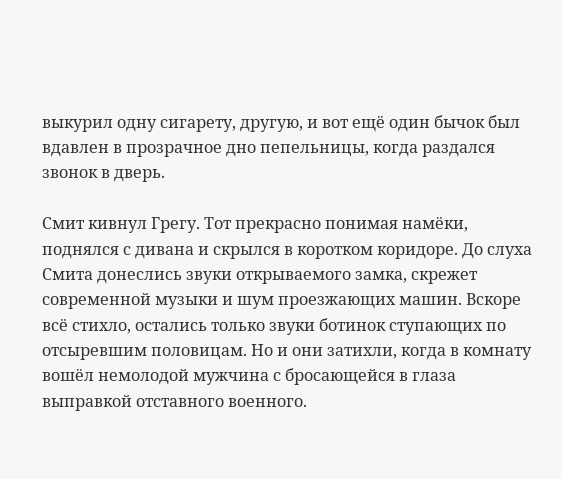выкурил одну сигарету, другую, и вот ещё один бычок был вдавлен в прозрачное дно пепельницы, когда раздался звонок в дверь.

Смит кивнул Грегу. Тот прекрасно понимая намёки, поднялся с дивана и скрылся в коротком коридоре. До слуха Смита донеслись звуки открываемого замка, скрежет современной музыки и шум проезжающих машин. Вскоре всё стихло, остались только звуки ботинок ступающих по отсыревшим половицам. Но и они затихли, когда в комнату вошёл немолодой мужчина с бросающейся в глаза выправкой отставного военного.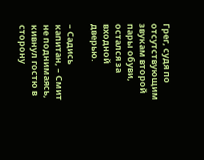Грег, судя по отсутствующим звукам второй пары обуви, остался за входной дверью.

– Садись капитан, – Смит не поднимаясь, кивнул гостю в сторону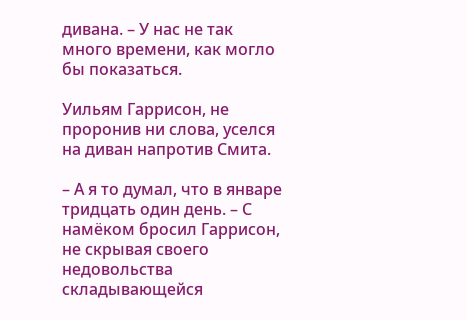дивана. – У нас не так много времени, как могло бы показаться.

Уильям Гаррисон, не проронив ни слова, уселся на диван напротив Смита.

– А я то думал, что в январе тридцать один день. – С намёком бросил Гаррисон, не скрывая своего недовольства складывающейся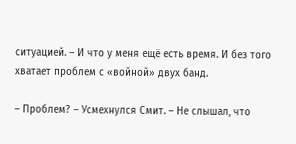ситуацией. – И что у меня ещё есть время. И без того хватает проблем с «войной» двух банд.

– Проблем? – Усмехнулся Смит. – Не слышал, что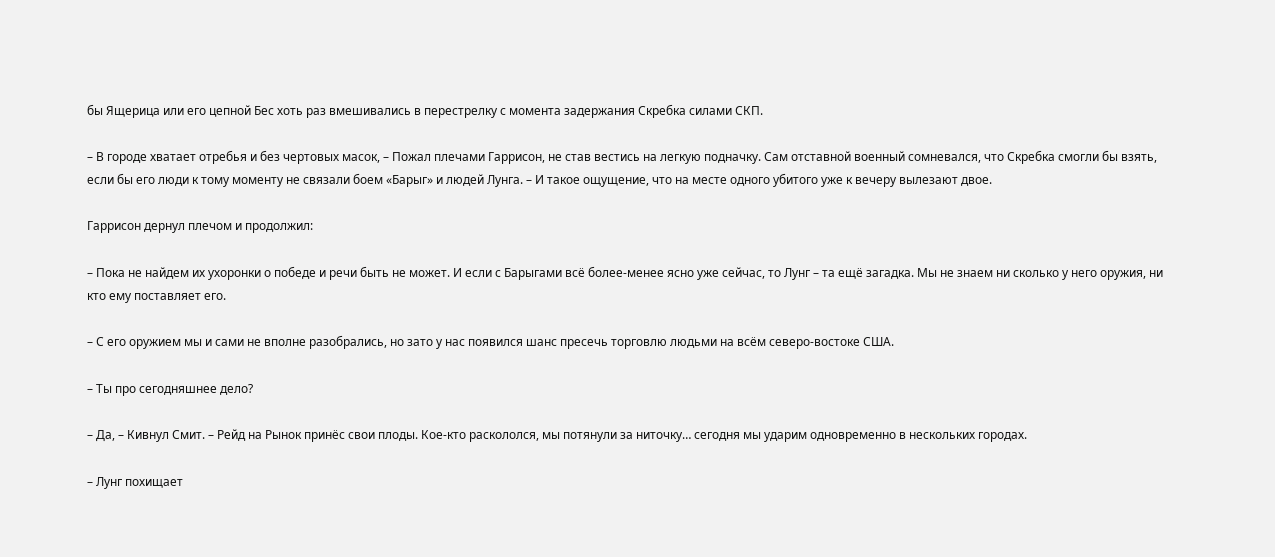бы Ящерица или его цепной Бес хоть раз вмешивались в перестрелку с момента задержания Скребка силами СКП.

– В городе хватает отребья и без чертовых масок, – Пожал плечами Гаррисон, не став вестись на легкую подначку. Сам отставной военный сомневался, что Скребка смогли бы взять, если бы его люди к тому моменту не связали боем «Барыг» и людей Лунга. – И такое ощущение, что на месте одного убитого уже к вечеру вылезают двое.

Гаррисон дернул плечом и продолжил:

– Пока не найдем их ухоронки о победе и речи быть не может. И если с Барыгами всё более-менее ясно уже сейчас, то Лунг – та ещё загадка. Мы не знаем ни сколько у него оружия, ни кто ему поставляет его.

– С его оружием мы и сами не вполне разобрались, но зато у нас появился шанс пресечь торговлю людьми на всём северо-востоке США.

– Ты про сегодняшнее дело?

– Да, – Кивнул Смит. – Рейд на Рынок принёс свои плоды. Кое-кто раскололся, мы потянули за ниточку… сегодня мы ударим одновременно в нескольких городах.

– Лунг похищает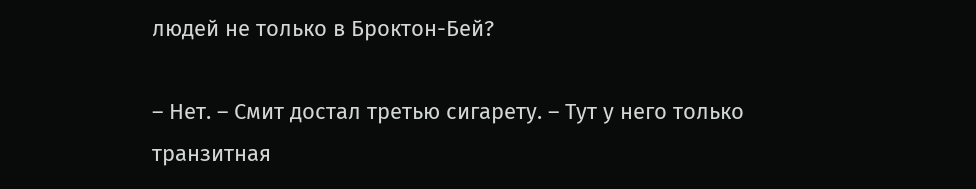людей не только в Броктон-Бей?

– Нет. – Смит достал третью сигарету. – Тут у него только транзитная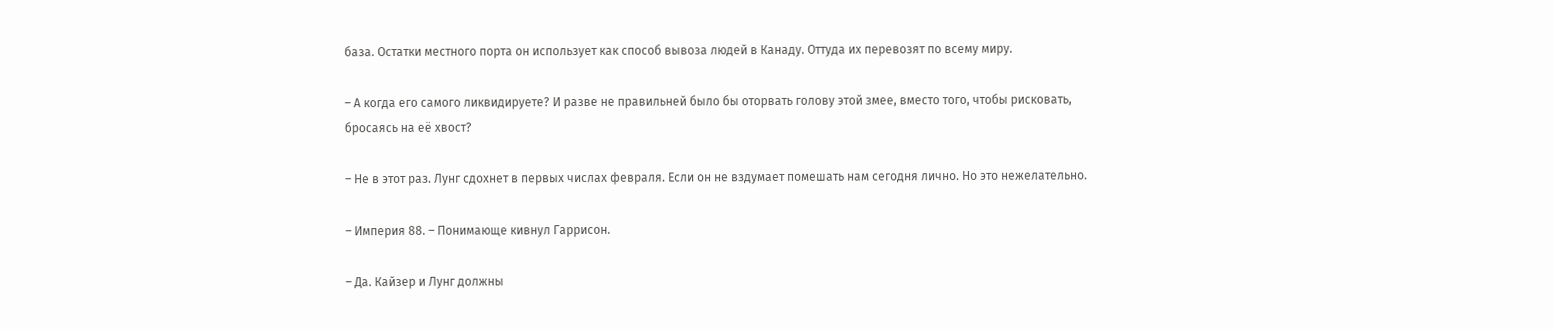база. Остатки местного порта он использует как способ вывоза людей в Канаду. Оттуда их перевозят по всему миру.

– А когда его самого ликвидируете? И разве не правильней было бы оторвать голову этой змее, вместо того, чтобы рисковать, бросаясь на её хвост?

– Не в этот раз. Лунг сдохнет в первых числах февраля. Если он не вздумает помешать нам сегодня лично. Но это нежелательно.

– Империя 88. – Понимающе кивнул Гаррисон.

– Да. Кайзер и Лунг должны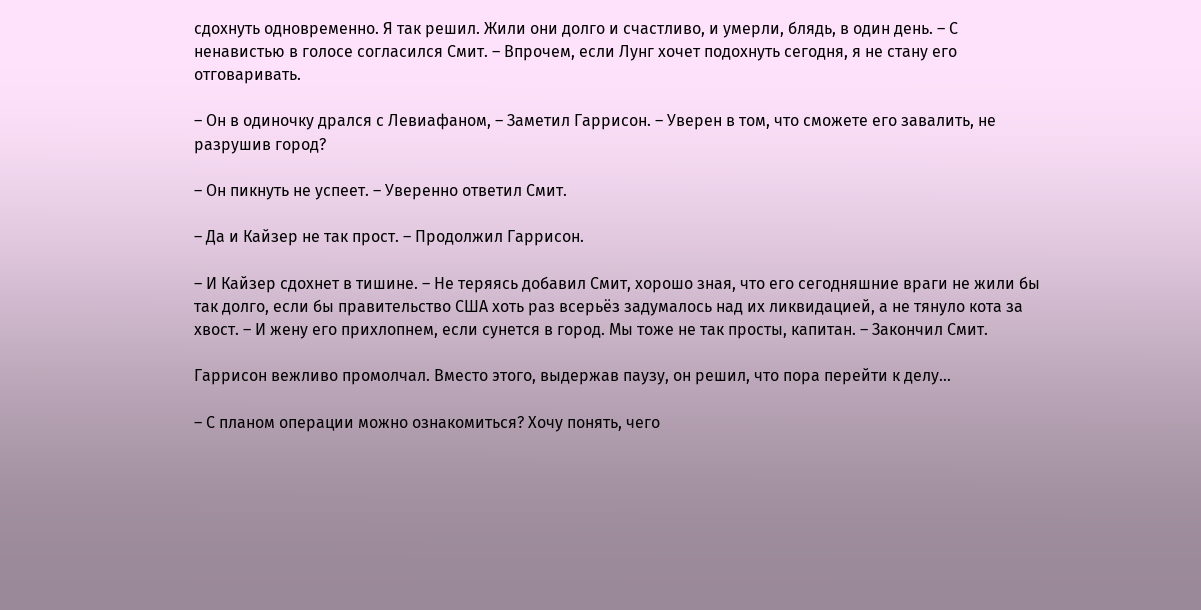сдохнуть одновременно. Я так решил. Жили они долго и счастливо, и умерли, блядь, в один день. – С ненавистью в голосе согласился Смит. – Впрочем, если Лунг хочет подохнуть сегодня, я не стану его отговаривать.

– Он в одиночку дрался с Левиафаном, – Заметил Гаррисон. – Уверен в том, что сможете его завалить, не разрушив город?

– Он пикнуть не успеет. – Уверенно ответил Смит.

– Да и Кайзер не так прост. – Продолжил Гаррисон.

– И Кайзер сдохнет в тишине. – Не теряясь добавил Смит, хорошо зная, что его сегодняшние враги не жили бы так долго, если бы правительство США хоть раз всерьёз задумалось над их ликвидацией, а не тянуло кота за хвост. – И жену его прихлопнем, если сунется в город. Мы тоже не так просты, капитан. – Закончил Смит.

Гаррисон вежливо промолчал. Вместо этого, выдержав паузу, он решил, что пора перейти к делу…

– С планом операции можно ознакомиться? Хочу понять, чего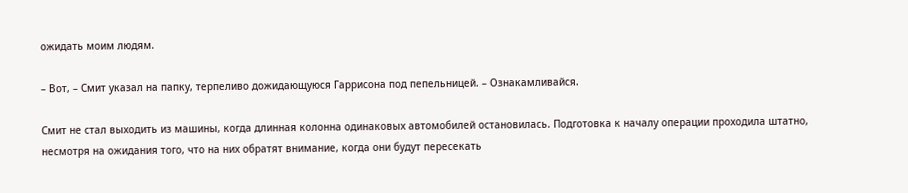ожидать моим людям.

– Вот, – Смит указал на папку, терпеливо дожидающуюся Гаррисона под пепельницей. – Ознакамливайся.

Смит не стал выходить из машины, когда длинная колонна одинаковых автомобилей остановилась. Подготовка к началу операции проходила штатно, несмотря на ожидания того, что на них обратят внимание, когда они будут пересекать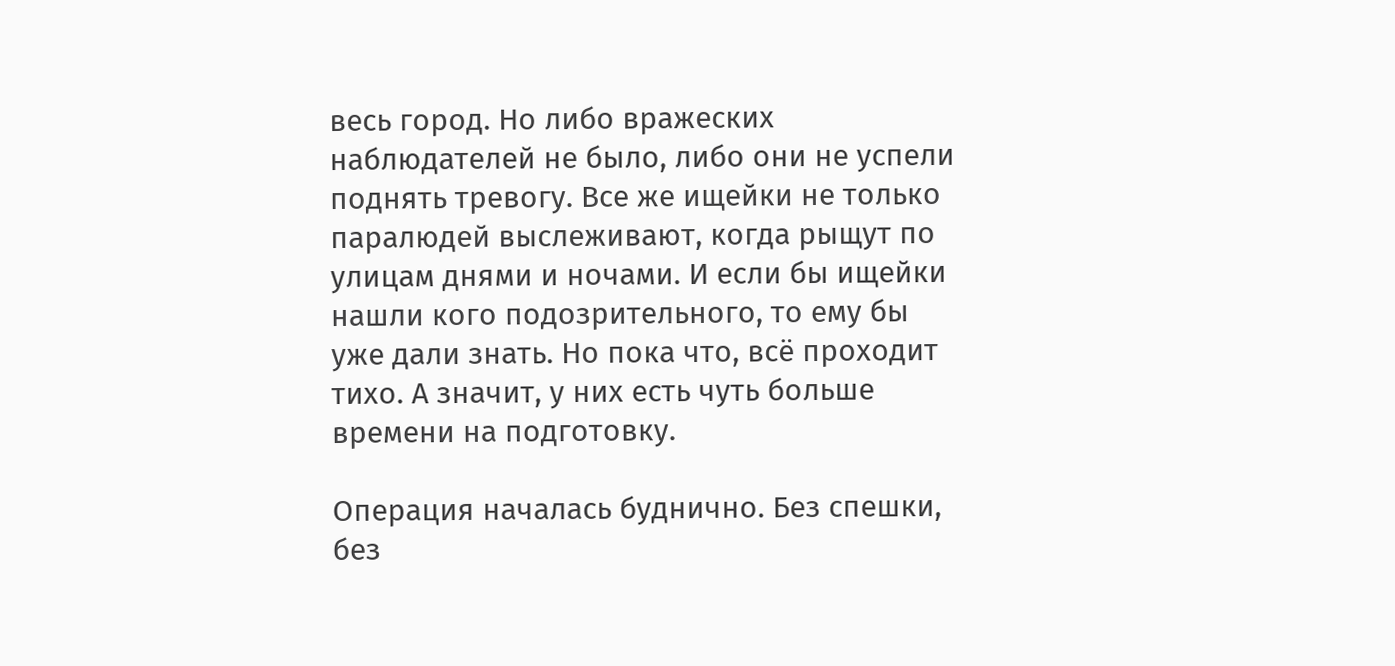весь город. Но либо вражеских наблюдателей не было, либо они не успели поднять тревогу. Все же ищейки не только паралюдей выслеживают, когда рыщут по улицам днями и ночами. И если бы ищейки нашли кого подозрительного, то ему бы уже дали знать. Но пока что, всё проходит тихо. А значит, у них есть чуть больше времени на подготовку.

Операция началась буднично. Без спешки, без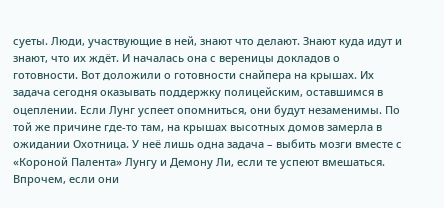суеты. Люди, участвующие в ней, знают что делают. Знают куда идут и знают, что их ждёт. И началась она с вереницы докладов о готовности. Вот доложили о готовности снайпера на крышах. Их задача сегодня оказывать поддержку полицейским, оставшимся в оцеплении. Если Лунг успеет опомниться, они будут незаменимы. По той же причине где-то там, на крышах высотных домов замерла в ожидании Охотница. У неё лишь одна задача – выбить мозги вместе с «Короной Палента» Лунгу и Демону Ли, если те успеют вмешаться. Впрочем, если они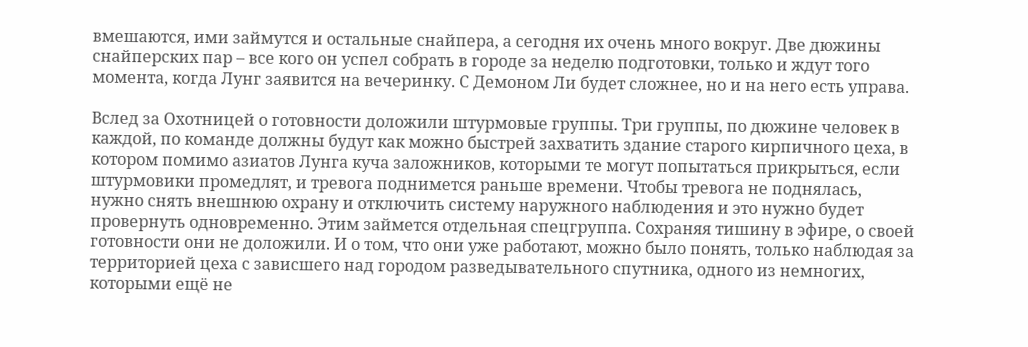вмешаются, ими займутся и остальные снайпера, а сегодня их очень много вокруг. Две дюжины снайперских пар – все кого он успел собрать в городе за неделю подготовки, только и ждут того момента, когда Лунг заявится на вечеринку. С Демоном Ли будет сложнее, но и на него есть управа.

Вслед за Охотницей о готовности доложили штурмовые группы. Три группы, по дюжине человек в каждой, по команде должны будут как можно быстрей захватить здание старого кирпичного цеха, в котором помимо азиатов Лунга куча заложников, которыми те могут попытаться прикрыться, если штурмовики промедлят, и тревога поднимется раньше времени. Чтобы тревога не поднялась, нужно снять внешнюю охрану и отключить систему наружного наблюдения и это нужно будет провернуть одновременно. Этим займется отдельная спецгруппа. Сохраняя тишину в эфире, о своей готовности они не доложили. И о том, что они уже работают, можно было понять, только наблюдая за территорией цеха с зависшего над городом разведывательного спутника, одного из немногих, которыми ещё не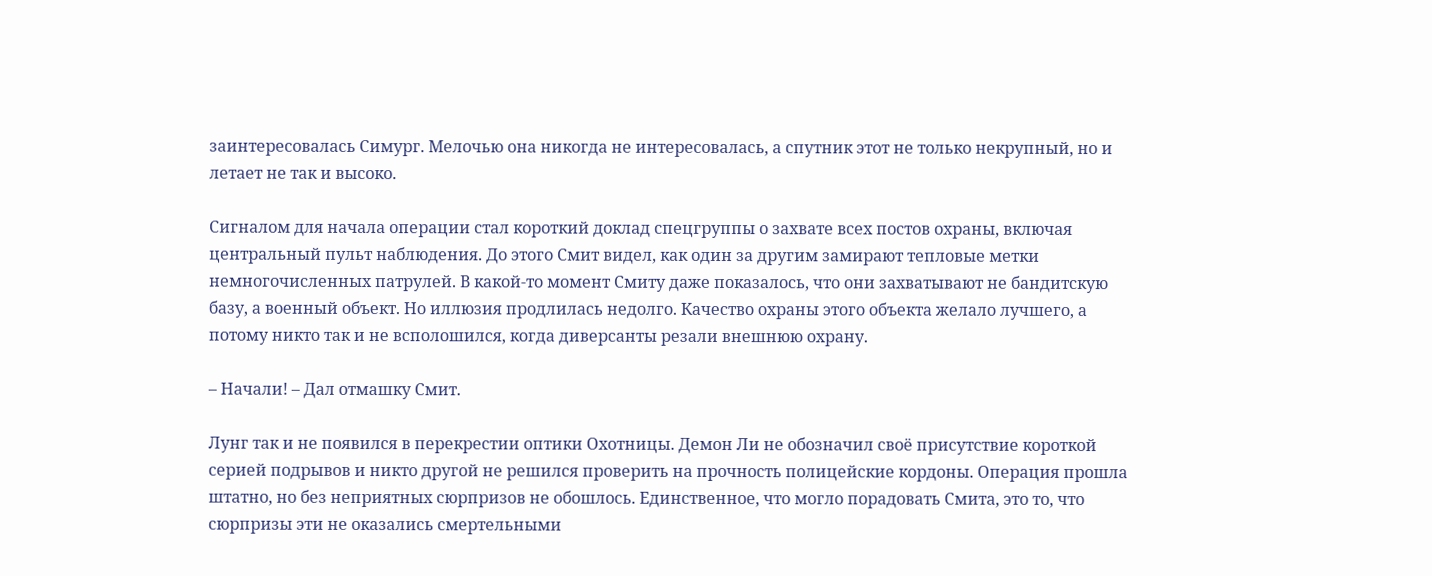заинтересовалась Симург. Мелочью она никогда не интересовалась, а спутник этот не только некрупный, но и летает не так и высоко.

Сигналом для начала операции стал короткий доклад спецгруппы о захвате всех постов охраны, включая центральный пульт наблюдения. До этого Смит видел, как один за другим замирают тепловые метки немногочисленных патрулей. В какой-то момент Смиту даже показалось, что они захватывают не бандитскую базу, а военный объект. Но иллюзия продлилась недолго. Качество охраны этого объекта желало лучшего, а потому никто так и не всполошился, когда диверсанты резали внешнюю охрану.

– Начали! – Дал отмашку Смит.

Лунг так и не появился в перекрестии оптики Охотницы. Демон Ли не обозначил своё присутствие короткой серией подрывов и никто другой не решился проверить на прочность полицейские кордоны. Операция прошла штатно, но без неприятных сюрпризов не обошлось. Единственное, что могло порадовать Смита, это то, что сюрпризы эти не оказались смертельными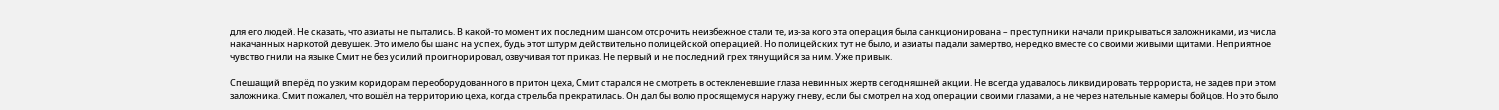для его людей. Не сказать, что азиаты не пытались. В какой-то момент их последним шансом отсрочить неизбежное стали те, из-за кого эта операция была санкционирована – преступники начали прикрываться заложниками, из числа накачанных наркотой девушек. Это имело бы шанс на успех, будь этот штурм действительно полицейской операцией. Но полицейских тут не было, и азиаты падали замертво, нередко вместе со своими живыми щитами. Неприятное чувство гнили на языке Смит не без усилий проигнорировал, озвучивая тот приказ. Не первый и не последний грех тянущийся за ним. Уже привык.

Спешащий вперёд по узким коридорам переоборудованного в притон цеха, Смит старался не смотреть в остекленевшие глаза невинных жертв сегодняшней акции. Не всегда удавалось ликвидировать террориста, не задев при этом заложника. Смит пожалел, что вошёл на территорию цеха, когда стрельба прекратилась. Он дал бы волю просящемуся наружу гневу, если бы смотрел на ход операции своими глазами, а не через нательные камеры бойцов. Но это было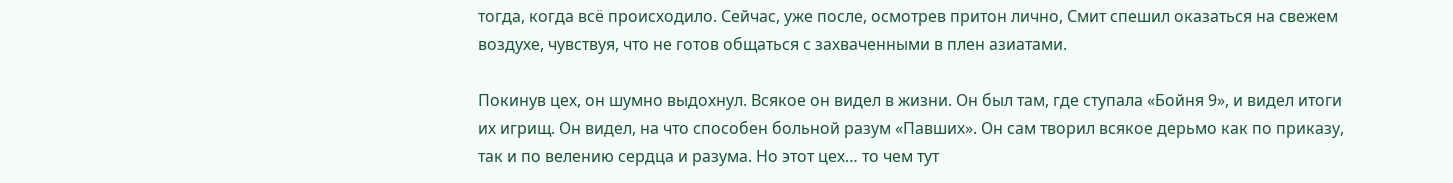тогда, когда всё происходило. Сейчас, уже после, осмотрев притон лично, Смит спешил оказаться на свежем воздухе, чувствуя, что не готов общаться с захваченными в плен азиатами.

Покинув цех, он шумно выдохнул. Всякое он видел в жизни. Он был там, где ступала «Бойня 9», и видел итоги их игрищ. Он видел, на что способен больной разум «Павших». Он сам творил всякое дерьмо как по приказу, так и по велению сердца и разума. Но этот цех… то чем тут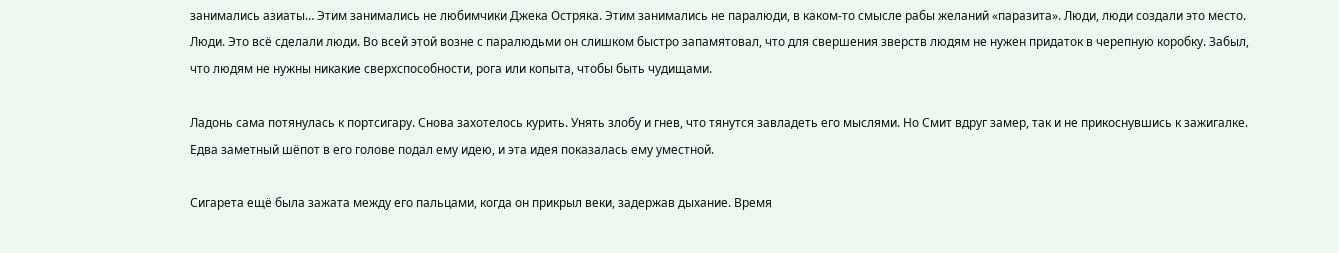занимались азиаты… Этим занимались не любимчики Джека Остряка. Этим занимались не паралюди, в каком-то смысле рабы желаний «паразита». Люди, люди создали это место. Люди. Это всё сделали люди. Во всей этой возне с паралюдьми он слишком быстро запамятовал, что для свершения зверств людям не нужен придаток в черепную коробку. Забыл, что людям не нужны никакие сверхспособности, рога или копыта, чтобы быть чудищами.

Ладонь сама потянулась к портсигару. Снова захотелось курить. Унять злобу и гнев, что тянутся завладеть его мыслями. Но Смит вдруг замер, так и не прикоснувшись к зажигалке. Едва заметный шёпот в его голове подал ему идею, и эта идея показалась ему уместной.

Сигарета ещё была зажата между его пальцами, когда он прикрыл веки, задержав дыхание. Время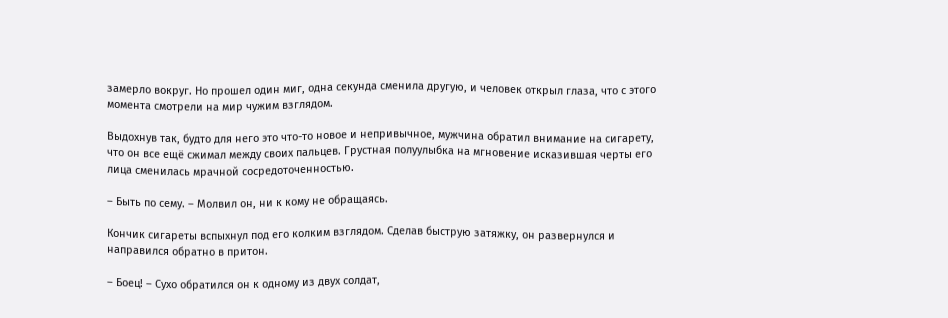замерло вокруг. Но прошел один миг, одна секунда сменила другую, и человек открыл глаза, что с этого момента смотрели на мир чужим взглядом.

Выдохнув так, будто для него это что-то новое и непривычное, мужчина обратил внимание на сигарету, что он все ещё сжимал между своих пальцев. Грустная полуулыбка на мгновение исказившая черты его лица сменилась мрачной сосредоточенностью.

– Быть по сему. – Молвил он, ни к кому не обращаясь.

Кончик сигареты вспыхнул под его колким взглядом. Сделав быструю затяжку, он развернулся и направился обратно в притон.

– Боец! – Сухо обратился он к одному из двух солдат,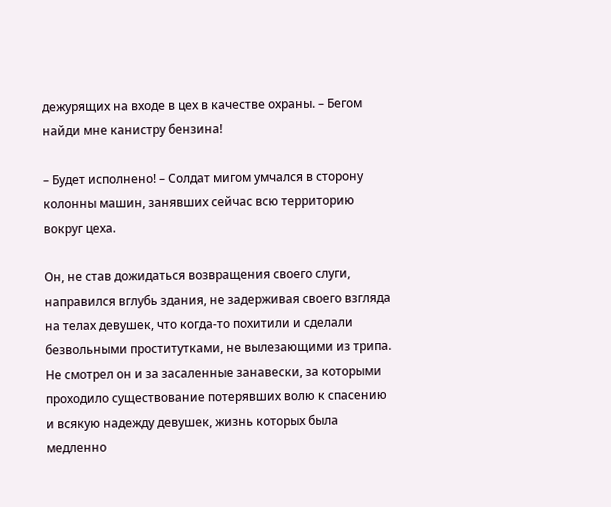дежурящих на входе в цех в качестве охраны. – Бегом найди мне канистру бензина!

– Будет исполнено! – Солдат мигом умчался в сторону колонны машин, занявших сейчас всю территорию вокруг цеха.

Он, не став дожидаться возвращения своего слуги, направился вглубь здания, не задерживая своего взгляда на телах девушек, что когда-то похитили и сделали безвольными проститутками, не вылезающими из трипа. Не смотрел он и за засаленные занавески, за которыми проходило существование потерявших волю к спасению и всякую надежду девушек, жизнь которых была медленно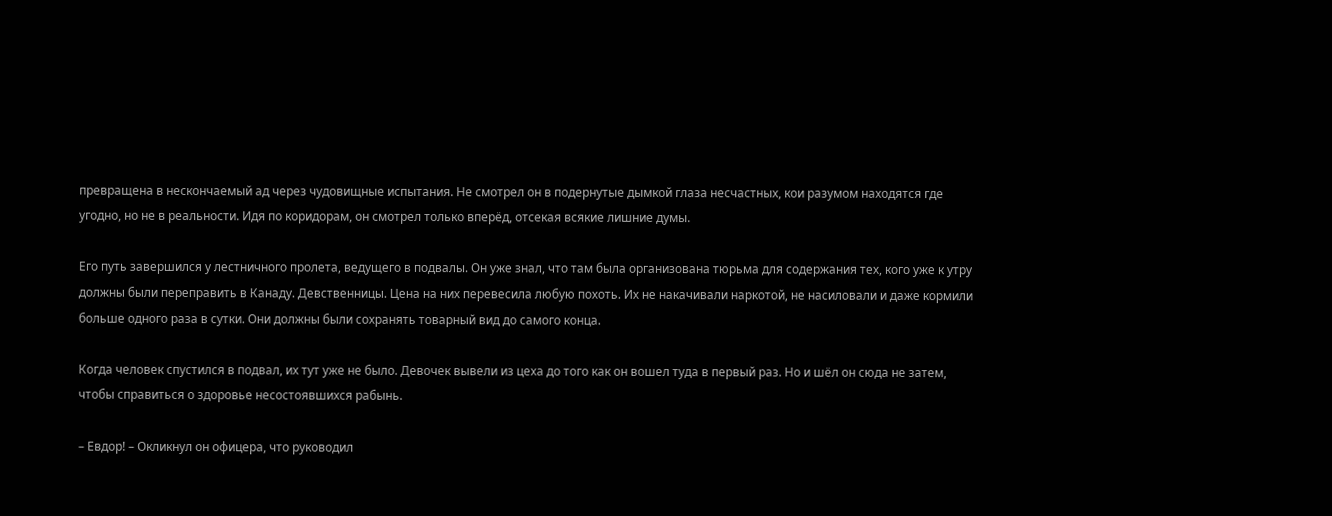превращена в нескончаемый ад через чудовищные испытания. Не смотрел он в подернутые дымкой глаза несчастных, кои разумом находятся где угодно, но не в реальности. Идя по коридорам, он смотрел только вперёд, отсекая всякие лишние думы.

Его путь завершился у лестничного пролета, ведущего в подвалы. Он уже знал, что там была организована тюрьма для содержания тех, кого уже к утру должны были переправить в Канаду. Девственницы. Цена на них перевесила любую похоть. Их не накачивали наркотой, не насиловали и даже кормили больше одного раза в сутки. Они должны были сохранять товарный вид до самого конца.

Когда человек спустился в подвал, их тут уже не было. Девочек вывели из цеха до того как он вошел туда в первый раз. Но и шёл он сюда не затем, чтобы справиться о здоровье несостоявшихся рабынь.

– Евдор! – Окликнул он офицера, что руководил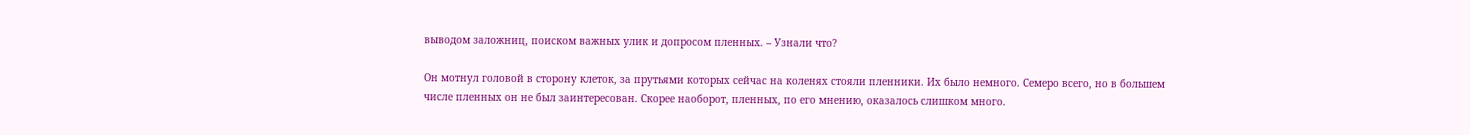выводом заложниц, поиском важных улик и допросом пленных. – Узнали что?

Он мотнул головой в сторону клеток, за прутьями которых сейчас на коленях стояли пленники. Их было немного. Семеро всего, но в большем числе пленных он не был заинтересован. Скорее наоборот, пленных, по его мнению, оказалось слишком много.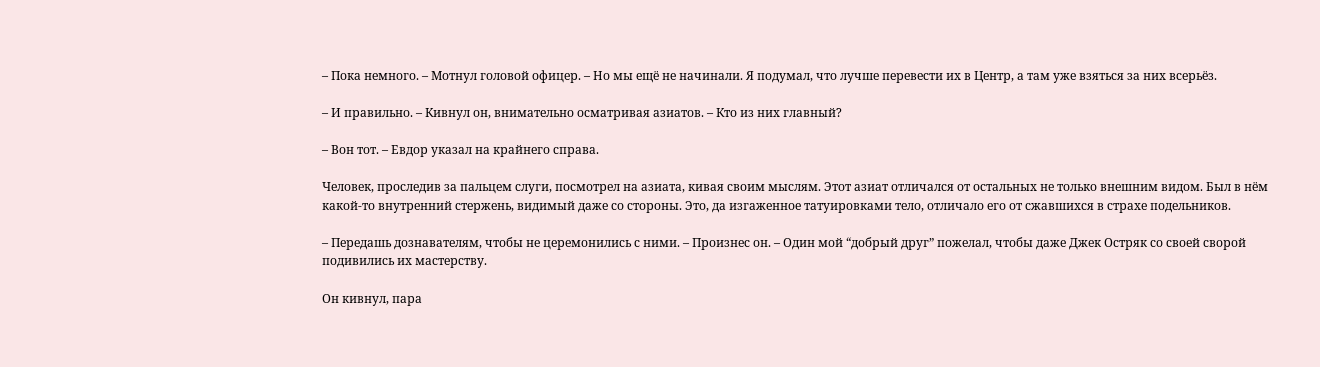– Пока немного. – Мотнул головой офицер. – Но мы ещё не начинали. Я подумал, что лучше перевести их в Центр, а там уже взяться за них всерьёз.

– И правильно. – Кивнул он, внимательно осматривая азиатов. – Кто из них главный?

– Вон тот. – Евдор указал на крайнего справа.

Человек, проследив за пальцем слуги, посмотрел на азиата, кивая своим мыслям. Этот азиат отличался от остальных не только внешним видом. Был в нём какой-то внутренний стержень, видимый даже со стороны. Это, да изгаженное татуировками тело, отличало его от сжавшихся в страхе подельников.

– Передашь дознавателям, чтобы не церемонились с ними. – Произнес он. – Один мой “добрый друг” пожелал, чтобы даже Джек Остряк со своей сворой подивились их мастерству.

Он кивнул, пара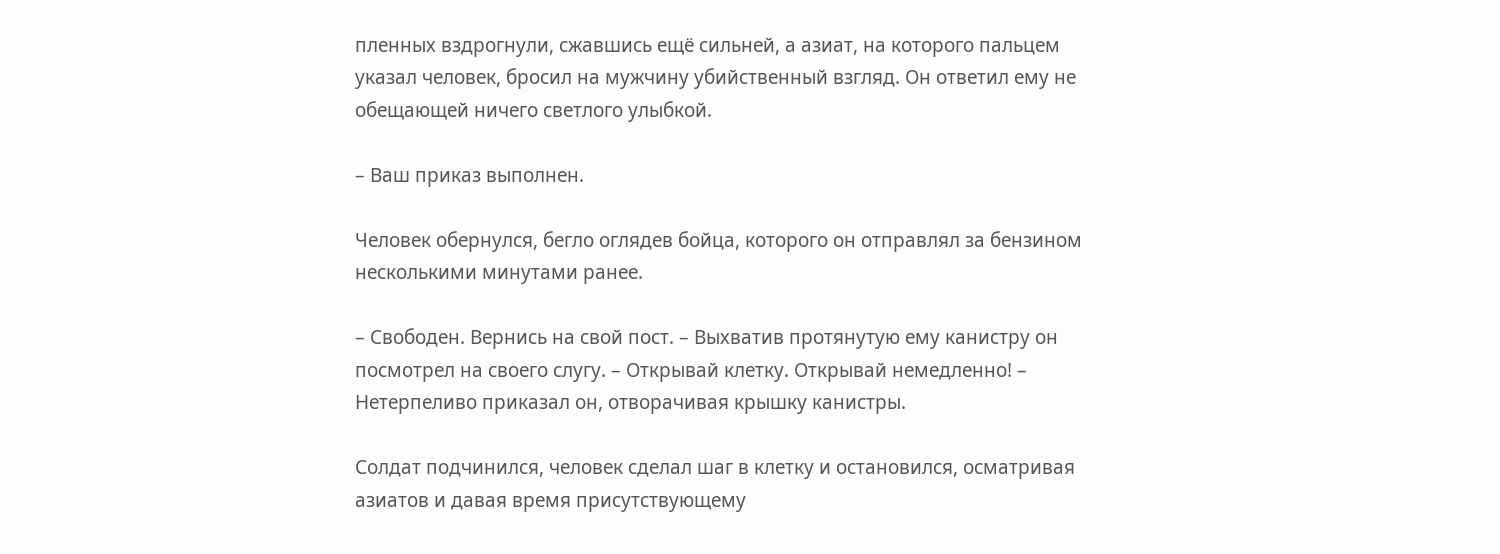пленных вздрогнули, сжавшись ещё сильней, а азиат, на которого пальцем указал человек, бросил на мужчину убийственный взгляд. Он ответил ему не обещающей ничего светлого улыбкой.

– Ваш приказ выполнен.

Человек обернулся, бегло оглядев бойца, которого он отправлял за бензином несколькими минутами ранее.

– Свободен. Вернись на свой пост. – Выхватив протянутую ему канистру он посмотрел на своего слугу. – Открывай клетку. Открывай немедленно! – Нетерпеливо приказал он, отворачивая крышку канистры.

Солдат подчинился, человек сделал шаг в клетку и остановился, осматривая азиатов и давая время присутствующему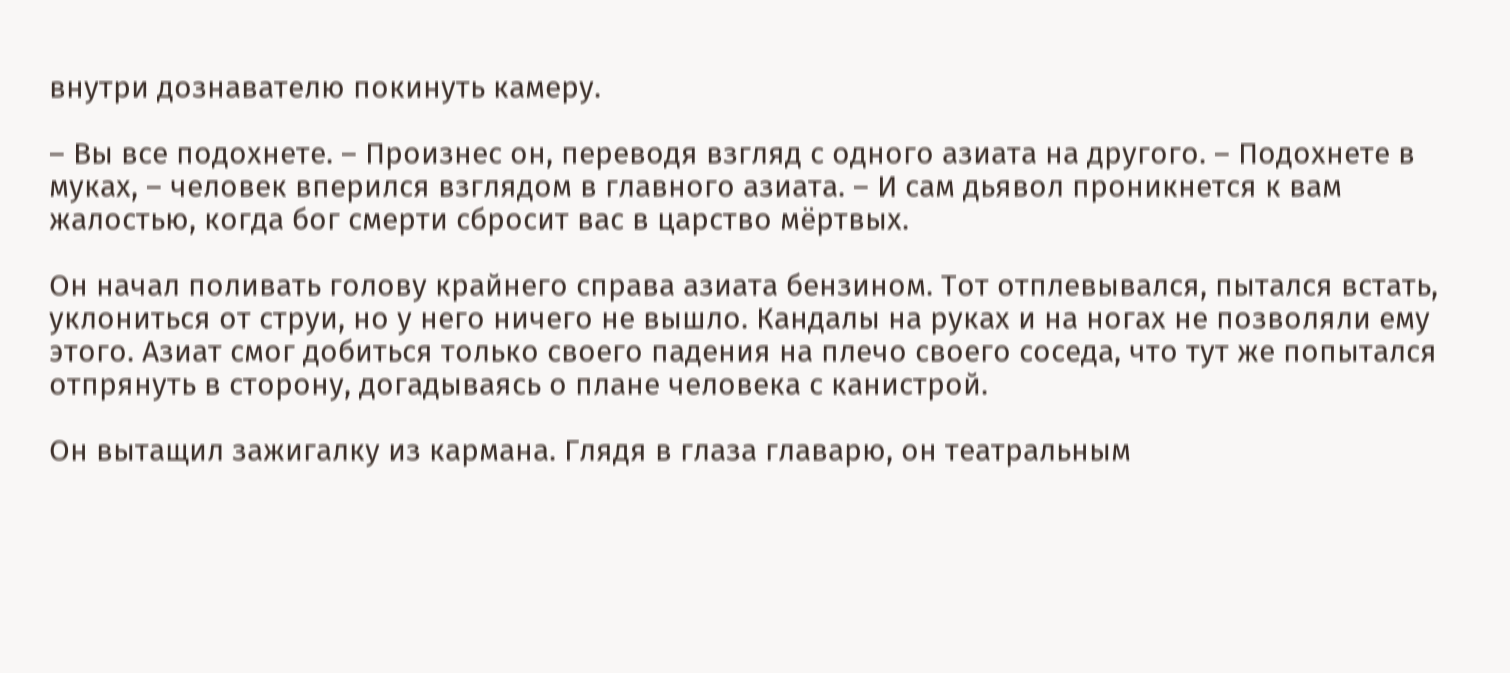внутри дознавателю покинуть камеру.

– Вы все подохнете. – Произнес он, переводя взгляд с одного азиата на другого. – Подохнете в муках, – человек вперился взглядом в главного азиата. – И сам дьявол проникнется к вам жалостью, когда бог смерти сбросит вас в царство мёртвых.

Он начал поливать голову крайнего справа азиата бензином. Тот отплевывался, пытался встать, уклониться от струи, но у него ничего не вышло. Кандалы на руках и на ногах не позволяли ему этого. Азиат смог добиться только своего падения на плечо своего соседа, что тут же попытался отпрянуть в сторону, догадываясь о плане человека с канистрой.

Он вытащил зажигалку из кармана. Глядя в глаза главарю, он театральным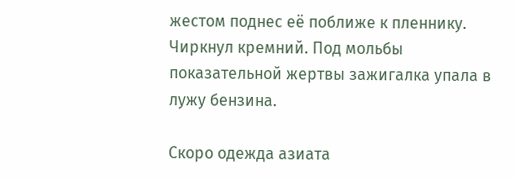жестом поднес её поближе к пленнику. Чиркнул кремний. Под мольбы показательной жертвы зажигалка упала в лужу бензина.

Скоро одежда азиата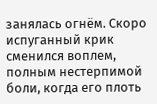занялась огнём. Скоро испуганный крик сменился воплем, полным нестерпимой боли, когда его плоть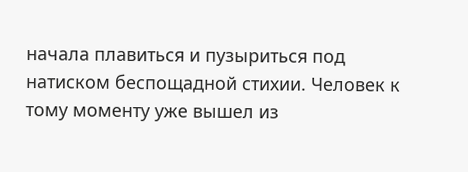начала плавиться и пузыриться под натиском беспощадной стихии. Человек к тому моменту уже вышел из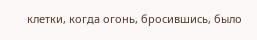клетки, когда огонь, бросившись, было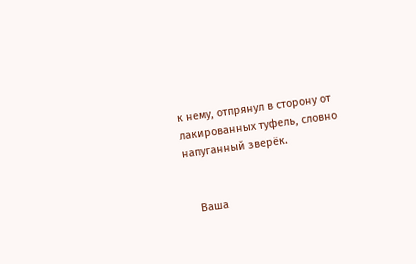к нему, отпрянул в сторону от лакированных туфель, словно напуганный зверёк.


    Ваша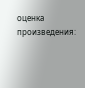оценка произведения: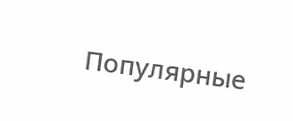Популярные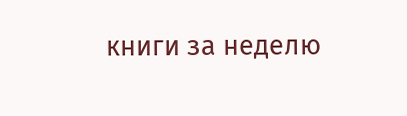книги за неделю